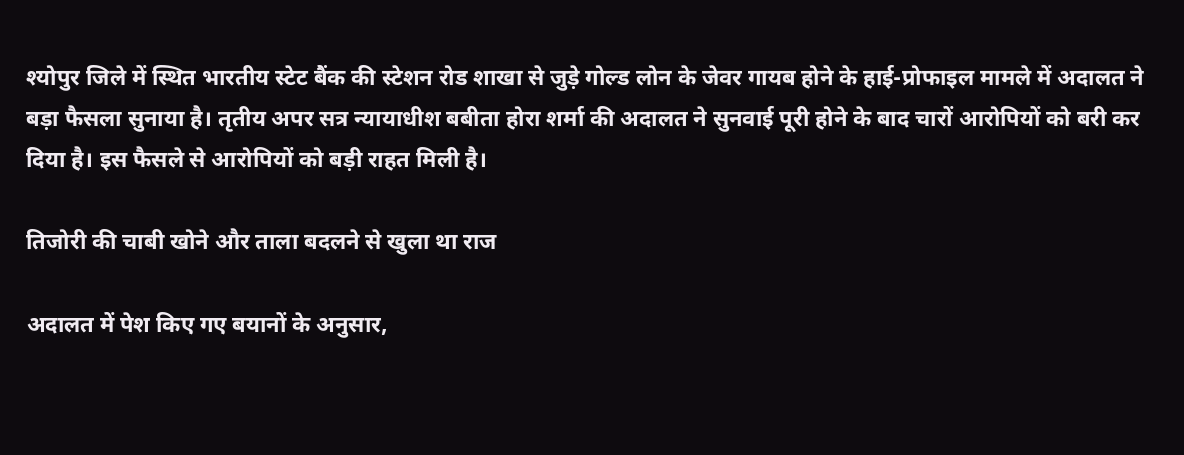श्योपुर जिले में स्थित भारतीय स्टेट बैंक की स्टेशन रोड शाखा से जुड़े गोल्ड लोन के जेवर गायब होने के हाई-प्रोफाइल मामले में अदालत ने बड़ा फैसला सुनाया है। तृतीय अपर सत्र न्यायाधीश बबीता होरा शर्मा की अदालत ने सुनवाई पूरी होने के बाद चारों आरोपियों को बरी कर दिया है। इस फैसले से आरोपियों को बड़ी राहत मिली है।

तिजोरी की चाबी खोने और ताला बदलने से खुला था राज

अदालत में पेश किए गए बयानों के अनुसार,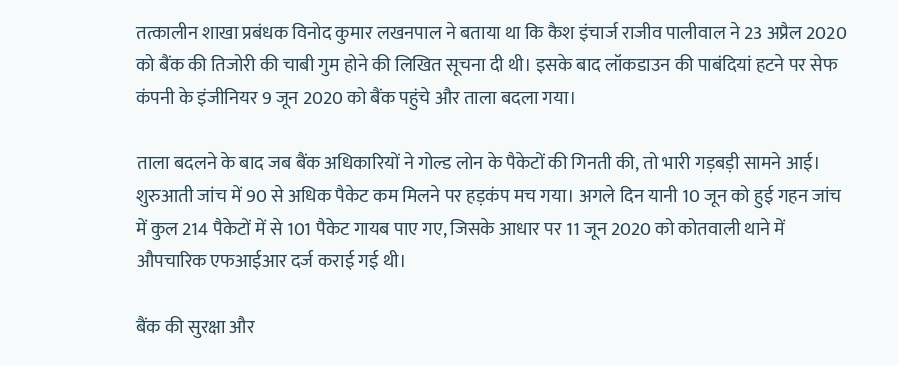तत्कालीन शाखा प्रबंधक विनोद कुमार लखनपाल ने बताया था कि कैश इंचार्ज राजीव पालीवाल ने 23 अप्रैल 2020 को बैंक की तिजोरी की चाबी गुम होने की लिखित सूचना दी थी। इसके बाद लॉकडाउन की पाबंदियां हटने पर सेफ कंपनी के इंजीनियर 9 जून 2020 को बैंक पहुंचे और ताला बदला गया।

ताला बदलने के बाद जब बैंक अधिकारियों ने गोल्ड लोन के पैकेटों की गिनती की, तो भारी गड़बड़ी सामने आई। शुरुआती जांच में 90 से अधिक पैकेट कम मिलने पर हड़कंप मच गया। अगले दिन यानी 10 जून को हुई गहन जांच में कुल 214 पैकेटों में से 101 पैकेट गायब पाए गए, जिसके आधार पर 11 जून 2020 को कोतवाली थाने में औपचारिक एफआईआर दर्ज कराई गई थी।

बैंक की सुरक्षा और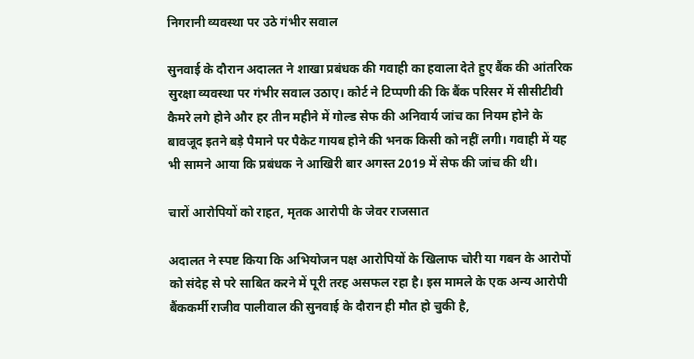निगरानी व्यवस्था पर उठे गंभीर सवाल

सुनवाई के दौरान अदालत ने शाखा प्रबंधक की गवाही का हवाला देते हुए बैंक की आंतरिक सुरक्षा व्यवस्था पर गंभीर सवाल उठाए। कोर्ट ने टिप्पणी की कि बैंक परिसर में सीसीटीवी कैमरे लगे होने और हर तीन महीने में गोल्ड सेफ की अनिवार्य जांच का नियम होने के बावजूद इतने बड़े पैमाने पर पैकेट गायब होने की भनक किसी को नहीं लगी। गवाही में यह भी सामने आया कि प्रबंधक ने आखिरी बार अगस्त 2019 में सेफ की जांच की थी।

चारों आरोपियों को राहत, मृतक आरोपी के जेवर राजसात

अदालत ने स्पष्ट किया कि अभियोजन पक्ष आरोपियों के खिलाफ चोरी या गबन के आरोपों को संदेह से परे साबित करने में पूरी तरह असफल रहा है। इस मामले के एक अन्य आरोपी बैंककर्मी राजीव पालीवाल की सुनवाई के दौरान ही मौत हो चुकी है,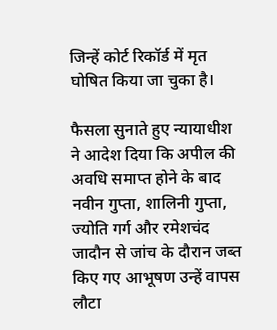जिन्हें कोर्ट रिकॉर्ड में मृत घोषित किया जा चुका है।

फैसला सुनाते हुए न्यायाधीश ने आदेश दिया कि अपील की अवधि समाप्त होने के बाद नवीन गुप्ता, शालिनी गुप्ता, ज्योति गर्ग और रमेशचंद जादौन से जांच के दौरान जब्त किए गए आभूषण उन्हें वापस लौटा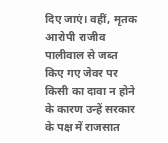दिए जाएं। वहीं, मृतक आरोपी राजीव पालीवाल से जब्त किए गए जेवर पर किसी का दावा न होने के कारण उन्हें सरकार के पक्ष में राजसात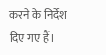करने के निर्देश दिए गए हैं।